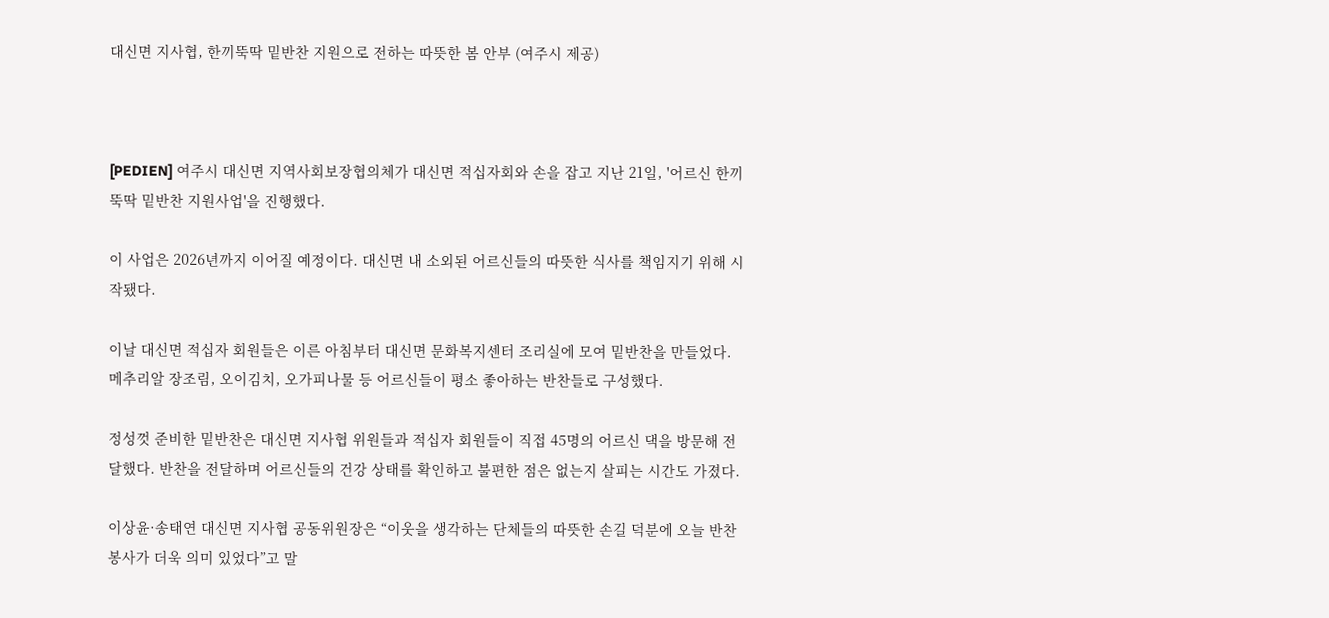대신면 지사협, 한끼뚝딱 밑반찬 지원으로 전하는 따뜻한 봄 안부 (여주시 제공)



[PEDIEN] 여주시 대신면 지역사회보장협의체가 대신면 적십자회와 손을 잡고 지난 21일, '어르신 한끼뚝딱 밑반찬 지원사업'을 진행했다.

이 사업은 2026년까지 이어질 예정이다. 대신면 내 소외된 어르신들의 따뜻한 식사를 책임지기 위해 시작됐다.

이날 대신면 적십자 회원들은 이른 아침부터 대신면 문화복지센터 조리실에 모여 밑반찬을 만들었다. 메추리알 장조림, 오이김치, 오가피나물 등 어르신들이 평소 좋아하는 반찬들로 구성했다.

정성껏 준비한 밑반찬은 대신면 지사협 위원들과 적십자 회원들이 직접 45명의 어르신 댁을 방문해 전달했다. 반찬을 전달하며 어르신들의 건강 상태를 확인하고 불편한 점은 없는지 살피는 시간도 가졌다.

이상윤·송태연 대신면 지사협 공동위원장은 “이웃을 생각하는 단체들의 따뜻한 손길 덕분에 오늘 반찬봉사가 더욱 의미 있었다”고 말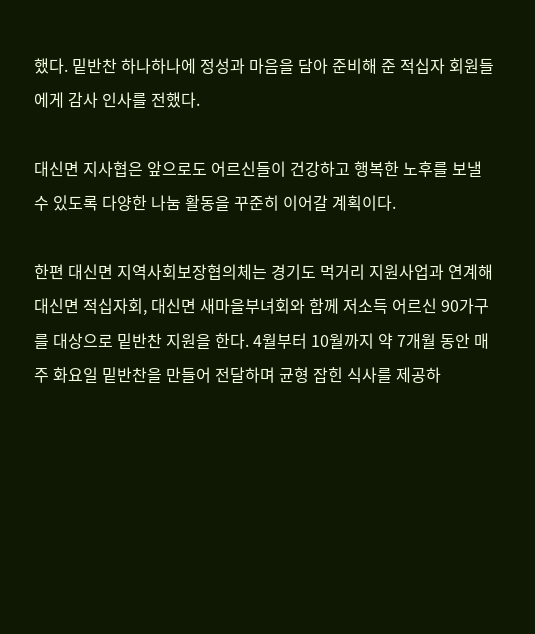했다. 밑반찬 하나하나에 정성과 마음을 담아 준비해 준 적십자 회원들에게 감사 인사를 전했다.

대신면 지사협은 앞으로도 어르신들이 건강하고 행복한 노후를 보낼 수 있도록 다양한 나눔 활동을 꾸준히 이어갈 계획이다.

한편 대신면 지역사회보장협의체는 경기도 먹거리 지원사업과 연계해 대신면 적십자회, 대신면 새마을부녀회와 함께 저소득 어르신 90가구를 대상으로 밑반찬 지원을 한다. 4월부터 10월까지 약 7개월 동안 매주 화요일 밑반찬을 만들어 전달하며 균형 잡힌 식사를 제공하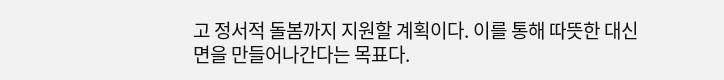고 정서적 돌봄까지 지원할 계획이다. 이를 통해 따뜻한 대신면을 만들어나간다는 목표다.